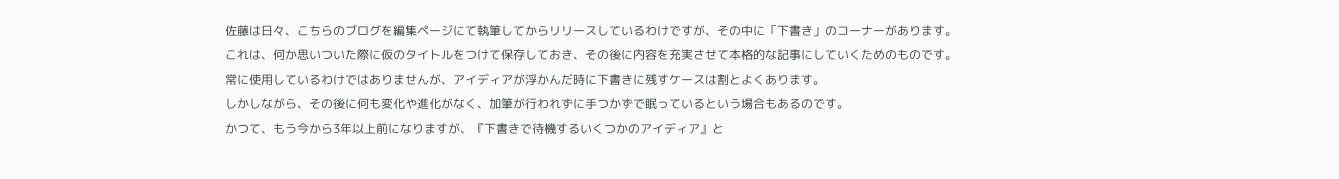佐藤は日々、こちらのブログを編集ページにて執筆してからリリースしているわけですが、その中に「下書き」のコーナーがあります。
これは、何か思いついた際に仮のタイトルをつけて保存しておき、その後に内容を充実させて本格的な記事にしていくためのものです。
常に使用しているわけではありませんが、アイディアが浮かんだ時に下書きに残すケースは割とよくあります。
しかしながら、その後に何も変化や進化がなく、加筆が行われずに手つかずで眠っているという場合もあるのです。
かつて、もう今から3年以上前になりますが、『下書きで待機するいくつかのアイディア』と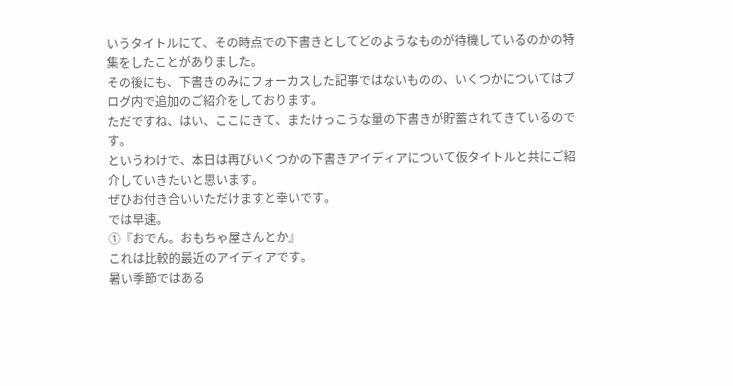いうタイトルにて、その時点での下書きとしてどのようなものが待機しているのかの特集をしたことがありました。
その後にも、下書きのみにフォーカスした記事ではないものの、いくつかについてはブログ内で追加のご紹介をしております。
ただですね、はい、ここにきて、またけっこうな量の下書きが貯蓄されてきているのです。
というわけで、本日は再びいくつかの下書きアイディアについて仮タイトルと共にご紹介していきたいと思います。
ぜひお付き合いいただけますと幸いです。
では早速。
①『おでん。おもちゃ屋さんとか』
これは比較的最近のアイディアです。
暑い季節ではある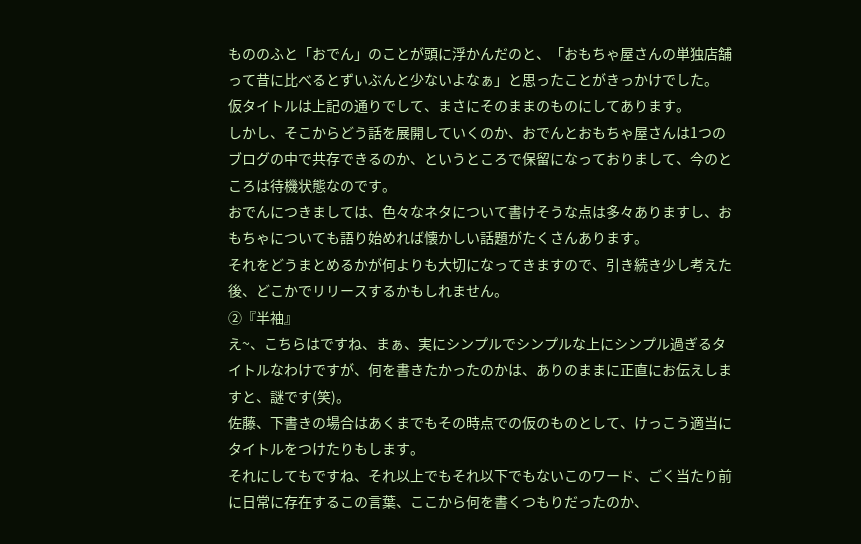もののふと「おでん」のことが頭に浮かんだのと、「おもちゃ屋さんの単独店舗って昔に比べるとずいぶんと少ないよなぁ」と思ったことがきっかけでした。
仮タイトルは上記の通りでして、まさにそのままのものにしてあります。
しかし、そこからどう話を展開していくのか、おでんとおもちゃ屋さんは1つのブログの中で共存できるのか、というところで保留になっておりまして、今のところは待機状態なのです。
おでんにつきましては、色々なネタについて書けそうな点は多々ありますし、おもちゃについても語り始めれば懐かしい話題がたくさんあります。
それをどうまとめるかが何よりも大切になってきますので、引き続き少し考えた後、どこかでリリースするかもしれません。
②『半袖』
え~、こちらはですね、まぁ、実にシンプルでシンプルな上にシンプル過ぎるタイトルなわけですが、何を書きたかったのかは、ありのままに正直にお伝えしますと、謎です(笑)。
佐藤、下書きの場合はあくまでもその時点での仮のものとして、けっこう適当にタイトルをつけたりもします。
それにしてもですね、それ以上でもそれ以下でもないこのワード、ごく当たり前に日常に存在するこの言葉、ここから何を書くつもりだったのか、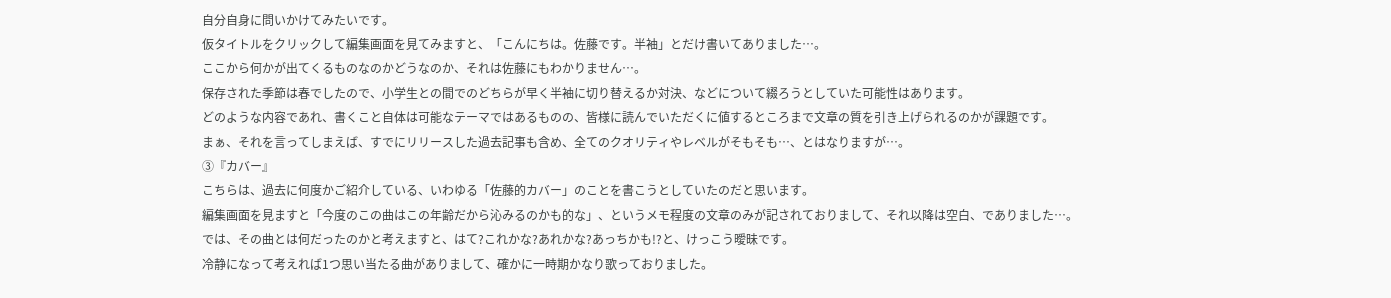自分自身に問いかけてみたいです。
仮タイトルをクリックして編集画面を見てみますと、「こんにちは。佐藤です。半袖」とだけ書いてありました…。
ここから何かが出てくるものなのかどうなのか、それは佐藤にもわかりません…。
保存された季節は春でしたので、小学生との間でのどちらが早く半袖に切り替えるか対決、などについて綴ろうとしていた可能性はあります。
どのような内容であれ、書くこと自体は可能なテーマではあるものの、皆様に読んでいただくに値するところまで文章の質を引き上げられるのかが課題です。
まぁ、それを言ってしまえば、すでにリリースした過去記事も含め、全てのクオリティやレベルがそもそも…、とはなりますが…。
③『カバー』
こちらは、過去に何度かご紹介している、いわゆる「佐藤的カバー」のことを書こうとしていたのだと思います。
編集画面を見ますと「今度のこの曲はこの年齢だから沁みるのかも的な」、というメモ程度の文章のみが記されておりまして、それ以降は空白、でありました…。
では、その曲とは何だったのかと考えますと、はて?これかな?あれかな?あっちかも!?と、けっこう曖昧です。
冷静になって考えれば1つ思い当たる曲がありまして、確かに一時期かなり歌っておりました。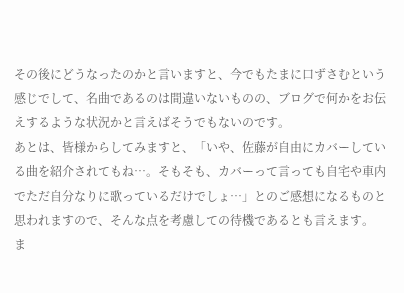その後にどうなったのかと言いますと、今でもたまに口ずさむという感じでして、名曲であるのは間違いないものの、ブログで何かをお伝えするような状況かと言えばそうでもないのです。
あとは、皆様からしてみますと、「いや、佐藤が自由にカバーしている曲を紹介されてもね…。そもそも、カバーって言っても自宅や車内でただ自分なりに歌っているだけでしょ…」とのご感想になるものと思われますので、そんな点を考慮しての待機であるとも言えます。
ま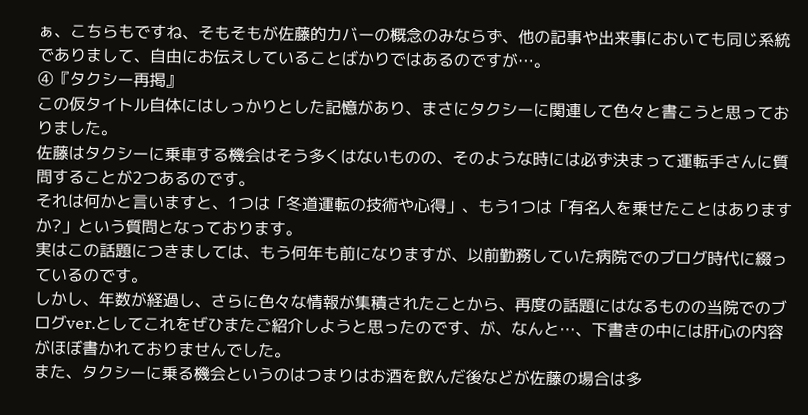ぁ、こちらもですね、そもそもが佐藤的カバーの概念のみならず、他の記事や出来事においても同じ系統でありまして、自由にお伝えしていることばかりではあるのですが…。
④『タクシー再掲』
この仮タイトル自体にはしっかりとした記憶があり、まさにタクシーに関連して色々と書こうと思っておりました。
佐藤はタクシーに乗車する機会はそう多くはないものの、そのような時には必ず決まって運転手さんに質問することが2つあるのです。
それは何かと言いますと、1つは「冬道運転の技術や心得」、もう1つは「有名人を乗せたことはありますか?」という質問となっております。
実はこの話題につきましては、もう何年も前になりますが、以前勤務していた病院でのブログ時代に綴っているのです。
しかし、年数が経過し、さらに色々な情報が集積されたことから、再度の話題にはなるものの当院でのブログver.としてこれをぜひまたご紹介しようと思ったのです、が、なんと…、下書きの中には肝心の内容がほぼ書かれておりませんでした。
また、タクシーに乗る機会というのはつまりはお酒を飲んだ後などが佐藤の場合は多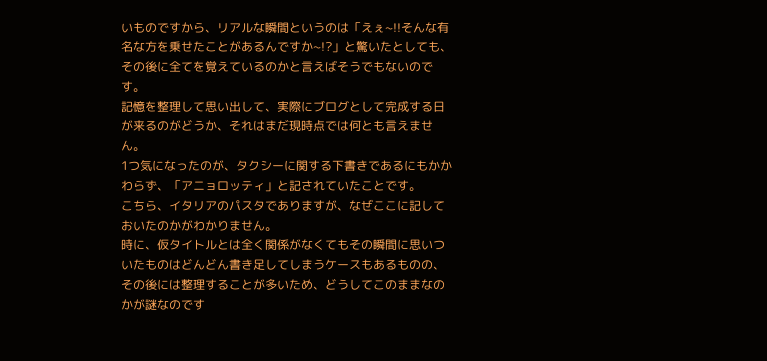いものですから、リアルな瞬間というのは「えぇ~!!そんな有名な方を乗せたことがあるんですか~!?」と驚いたとしても、その後に全てを覚えているのかと言えばそうでもないのです。
記憶を整理して思い出して、実際にブログとして完成する日が来るのがどうか、それはまだ現時点では何とも言えません。
1つ気になったのが、タクシーに関する下書きであるにもかかわらず、「アニョロッティ」と記されていたことです。
こちら、イタリアのパスタでありますが、なぜここに記しておいたのかがわかりません。
時に、仮タイトルとは全く関係がなくてもその瞬間に思いついたものはどんどん書き足してしまうケースもあるものの、その後には整理することが多いため、どうしてこのままなのかが謎なのです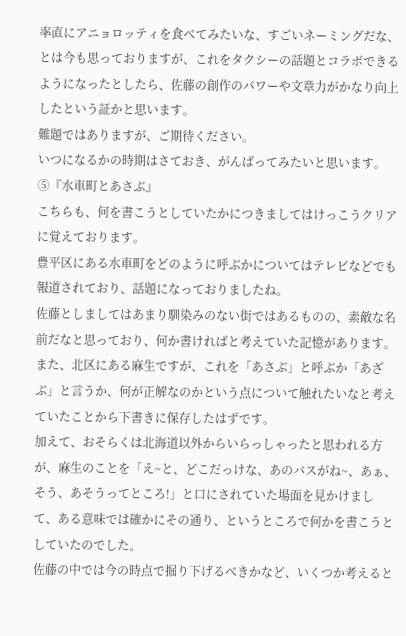率直にアニョロッティを食べてみたいな、すごいネーミングだな、とは今も思っておりますが、これをタクシーの話題とコラボできるようになったとしたら、佐藤の創作のパワーや文章力がかなり向上したという証かと思います。
難題ではありますが、ご期待ください。
いつになるかの時期はさておき、がんばってみたいと思います。
⑤『水車町とあさぶ』
こちらも、何を書こうとしていたかにつきましてはけっこうクリアに覚えております。
豊平区にある水車町をどのように呼ぶかについてはテレビなどでも報道されており、話題になっておりましたね。
佐藤としましてはあまり馴染みのない街ではあるものの、素敵な名前だなと思っており、何か書ければと考えていた記憶があります。
また、北区にある麻生ですが、これを「あさぶ」と呼ぶか「あざぶ」と言うか、何が正解なのかという点について触れたいなと考えていたことから下書きに保存したはずです。
加えて、おそらくは北海道以外からいらっしゃったと思われる方が、麻生のことを「え~と、どこだっけな、あのバスがね~、あぁ、そう、あそうってところ!」と口にされていた場面を見かけまして、ある意味では確かにその通り、というところで何かを書こうとしていたのでした。
佐藤の中では今の時点で掘り下げるべきかなど、いくつか考えると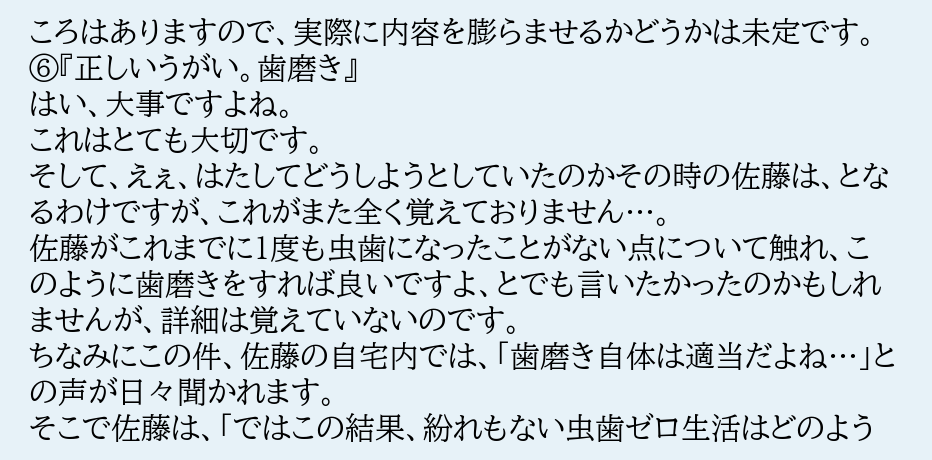ころはありますので、実際に内容を膨らませるかどうかは未定です。
⑥『正しいうがい。歯磨き』
はい、大事ですよね。
これはとても大切です。
そして、えぇ、はたしてどうしようとしていたのかその時の佐藤は、となるわけですが、これがまた全く覚えておりません…。
佐藤がこれまでに1度も虫歯になったことがない点について触れ、このように歯磨きをすれば良いですよ、とでも言いたかったのかもしれませんが、詳細は覚えていないのです。
ちなみにこの件、佐藤の自宅内では、「歯磨き自体は適当だよね…」との声が日々聞かれます。
そこで佐藤は、「ではこの結果、紛れもない虫歯ゼロ生活はどのよう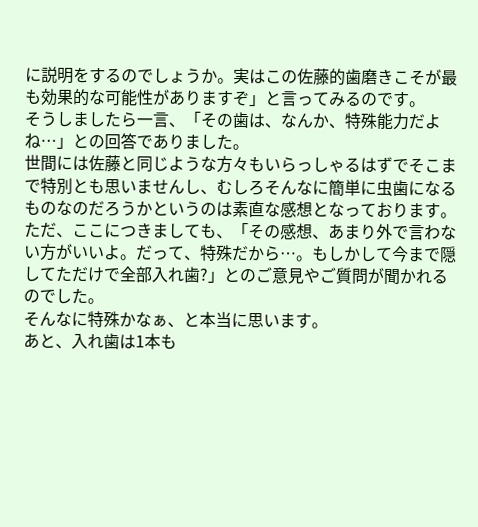に説明をするのでしょうか。実はこの佐藤的歯磨きこそが最も効果的な可能性がありますぞ」と言ってみるのです。
そうしましたら一言、「その歯は、なんか、特殊能力だよね…」との回答でありました。
世間には佐藤と同じような方々もいらっしゃるはずでそこまで特別とも思いませんし、むしろそんなに簡単に虫歯になるものなのだろうかというのは素直な感想となっております。
ただ、ここにつきましても、「その感想、あまり外で言わない方がいいよ。だって、特殊だから…。もしかして今まで隠してただけで全部入れ歯?」とのご意見やご質問が聞かれるのでした。
そんなに特殊かなぁ、と本当に思います。
あと、入れ歯は1本も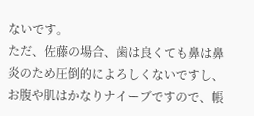ないです。
ただ、佐藤の場合、歯は良くても鼻は鼻炎のため圧倒的によろしくないですし、お腹や肌はかなりナイーブですので、帳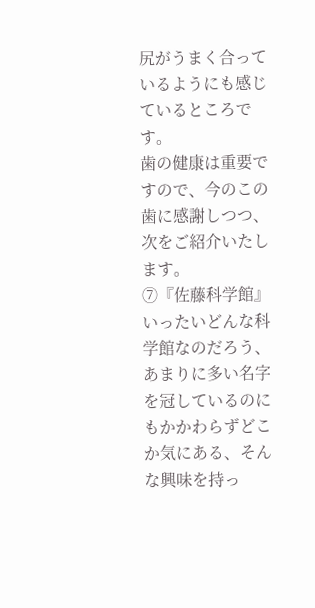尻がうまく合っているようにも感じているところです。
歯の健康は重要ですので、今のこの歯に感謝しつつ、次をご紹介いたします。
⑦『佐藤科学館』
いったいどんな科学館なのだろう、あまりに多い名字を冠しているのにもかかわらずどこか気にある、そんな興味を持っ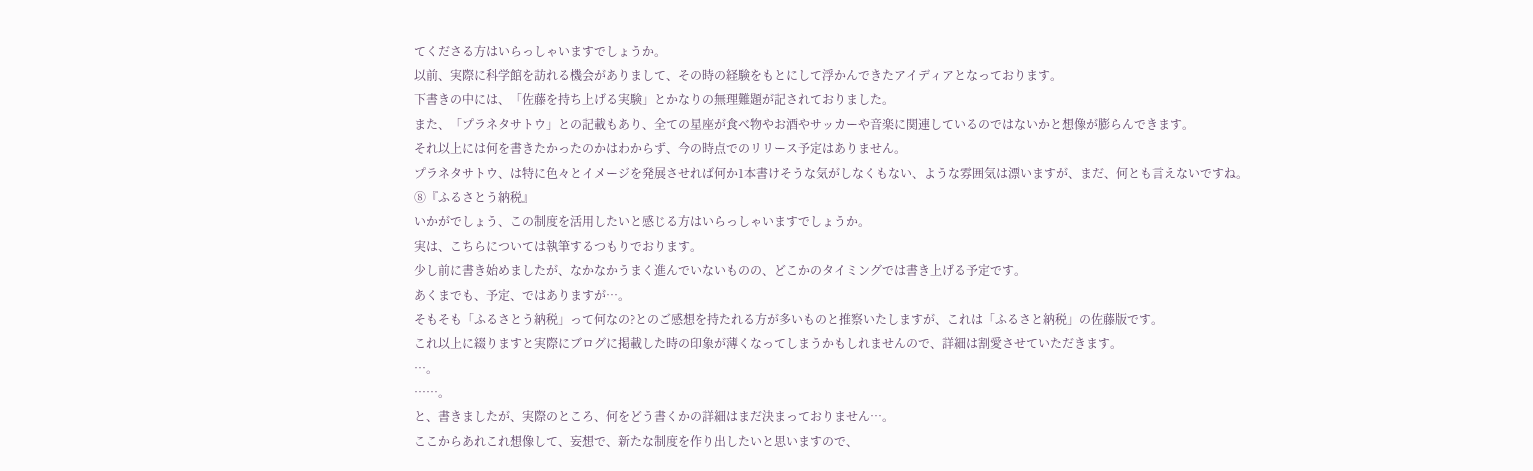てくださる方はいらっしゃいますでしょうか。
以前、実際に科学館を訪れる機会がありまして、その時の経験をもとにして浮かんできたアイディアとなっております。
下書きの中には、「佐藤を持ち上げる実験」とかなりの無理難題が記されておりました。
また、「プラネタサトウ」との記載もあり、全ての星座が食べ物やお酒やサッカーや音楽に関連しているのではないかと想像が膨らんできます。
それ以上には何を書きたかったのかはわからず、今の時点でのリリース予定はありません。
プラネタサトウ、は特に色々とイメージを発展させれば何か1本書けそうな気がしなくもない、ような雰囲気は漂いますが、まだ、何とも言えないですね。
⑧『ふるさとう納税』
いかがでしょう、この制度を活用したいと感じる方はいらっしゃいますでしょうか。
実は、こちらについては執筆するつもりでおります。
少し前に書き始めましたが、なかなかうまく進んでいないものの、どこかのタイミングでは書き上げる予定です。
あくまでも、予定、ではありますが…。
そもそも「ふるさとう納税」って何なの?とのご感想を持たれる方が多いものと推察いたしますが、これは「ふるさと納税」の佐藤版です。
これ以上に綴りますと実際にブログに掲載した時の印象が薄くなってしまうかもしれませんので、詳細は割愛させていただきます。
…。
……。
と、書きましたが、実際のところ、何をどう書くかの詳細はまだ決まっておりません…。
ここからあれこれ想像して、妄想で、新たな制度を作り出したいと思いますので、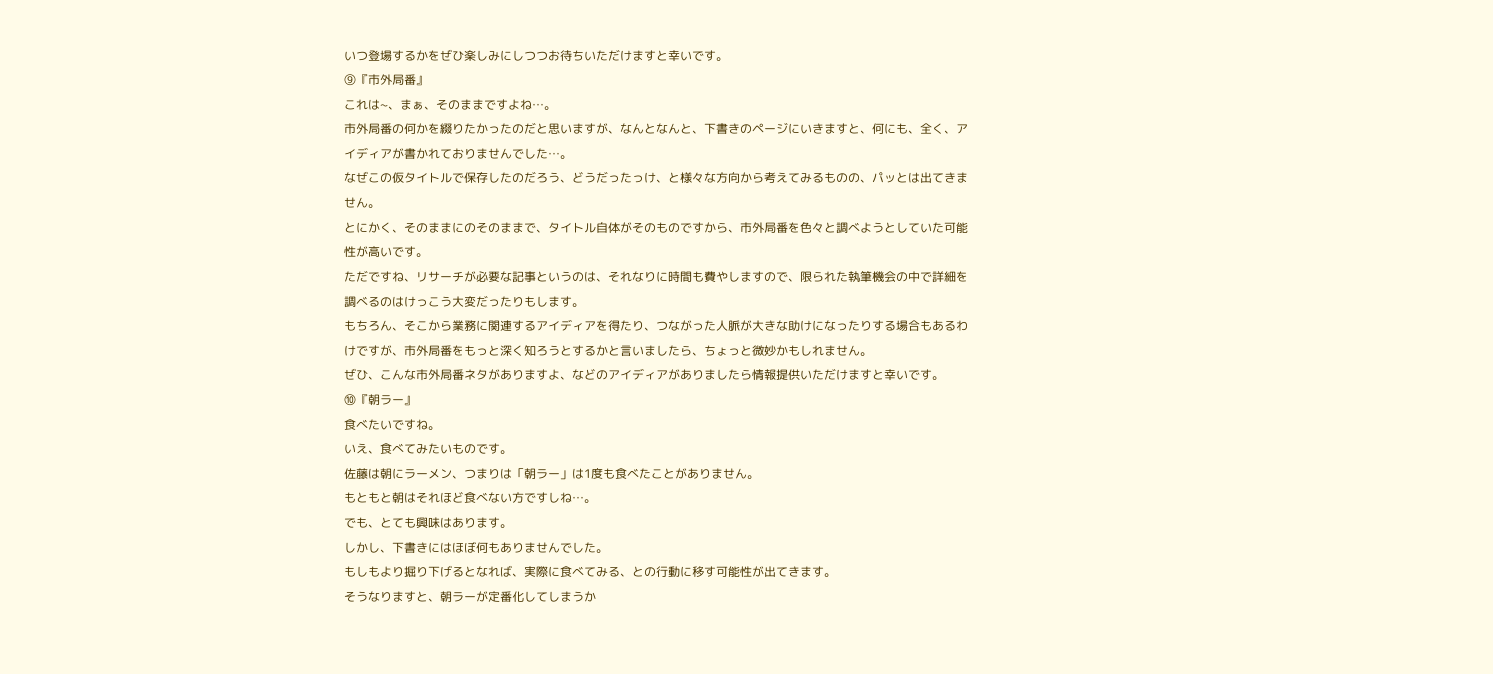いつ登場するかをぜひ楽しみにしつつお待ちいただけますと幸いです。
⑨『市外局番』
これは~、まぁ、そのままですよね…。
市外局番の何かを綴りたかったのだと思いますが、なんとなんと、下書きのページにいきますと、何にも、全く、アイディアが書かれておりませんでした…。
なぜこの仮タイトルで保存したのだろう、どうだったっけ、と様々な方向から考えてみるものの、パッとは出てきません。
とにかく、そのままにのそのままで、タイトル自体がそのものですから、市外局番を色々と調べようとしていた可能性が高いです。
ただですね、リサーチが必要な記事というのは、それなりに時間も費やしますので、限られた執筆機会の中で詳細を調べるのはけっこう大変だったりもします。
もちろん、そこから業務に関連するアイディアを得たり、つながった人脈が大きな助けになったりする場合もあるわけですが、市外局番をもっと深く知ろうとするかと言いましたら、ちょっと微妙かもしれません。
ぜひ、こんな市外局番ネタがありますよ、などのアイディアがありましたら情報提供いただけますと幸いです。
⑩『朝ラー』
食べたいですね。
いえ、食べてみたいものです。
佐藤は朝にラーメン、つまりは「朝ラー」は1度も食べたことがありません。
もともと朝はそれほど食べない方ですしね…。
でも、とても興味はあります。
しかし、下書きにはほぼ何もありませんでした。
もしもより掘り下げるとなれば、実際に食べてみる、との行動に移す可能性が出てきます。
そうなりますと、朝ラーが定番化してしまうか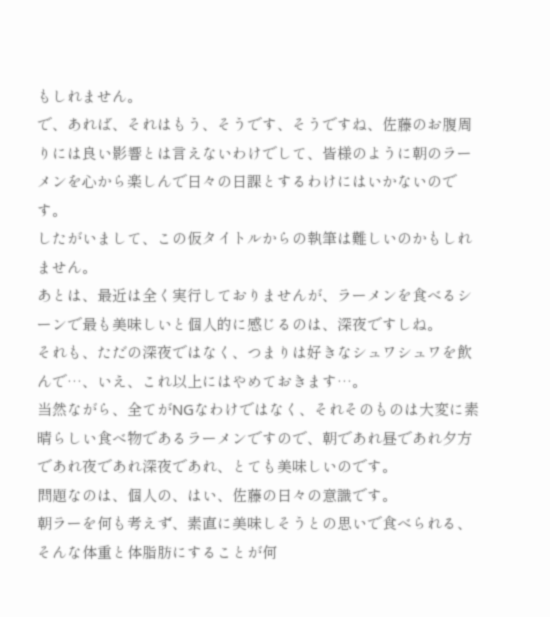もしれません。
で、あれば、それはもう、そうです、そうですね、佐藤のお腹周りには良い影響とは言えないわけでして、皆様のように朝のラーメンを心から楽しんで日々の日課とするわけにはいかないのです。
したがいまして、この仮タイトルからの執筆は難しいのかもしれません。
あとは、最近は全く実行しておりませんが、ラーメンを食べるシーンで最も美味しいと個人的に感じるのは、深夜ですしね。
それも、ただの深夜ではなく、つまりは好きなシュワシュワを飲んで…、いえ、これ以上にはやめておきます…。
当然ながら、全てがNGなわけではなく、それそのものは大変に素晴らしい食べ物であるラーメンですので、朝であれ昼であれ夕方であれ夜であれ深夜であれ、とても美味しいのです。
問題なのは、個人の、はい、佐藤の日々の意識です。
朝ラーを何も考えず、素直に美味しそうとの思いで食べられる、そんな体重と体脂肪にすることが何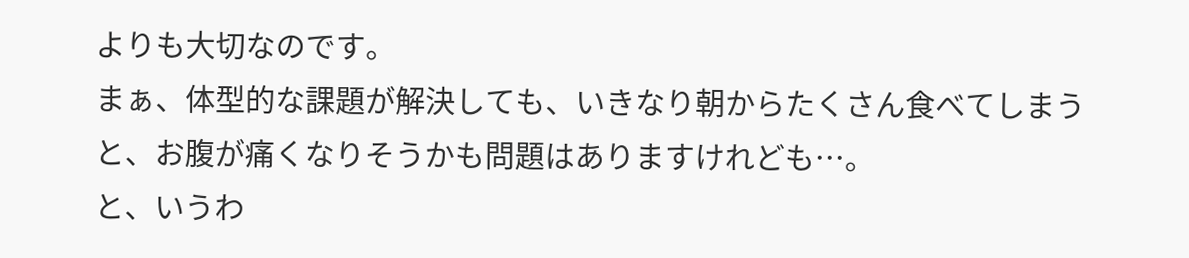よりも大切なのです。
まぁ、体型的な課題が解決しても、いきなり朝からたくさん食べてしまうと、お腹が痛くなりそうかも問題はありますけれども…。
と、いうわ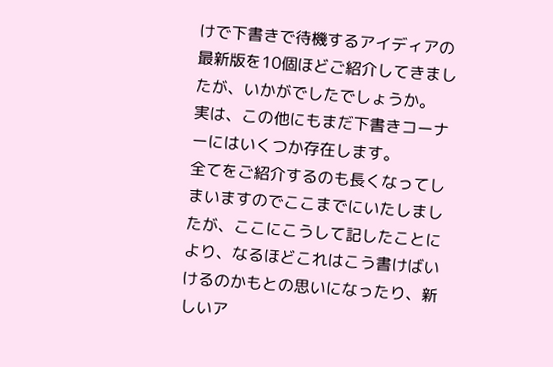けで下書きで待機するアイディアの最新版を10個ほどご紹介してきましたが、いかがでしたでしょうか。
実は、この他にもまだ下書きコーナーにはいくつか存在します。
全てをご紹介するのも長くなってしまいますのでここまでにいたしましたが、ここにこうして記したことにより、なるほどこれはこう書けばいけるのかもとの思いになったり、新しいア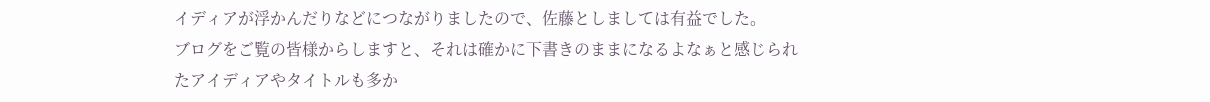イディアが浮かんだりなどにつながりましたので、佐藤としましては有益でした。
ブログをご覧の皆様からしますと、それは確かに下書きのままになるよなぁと感じられたアイディアやタイトルも多か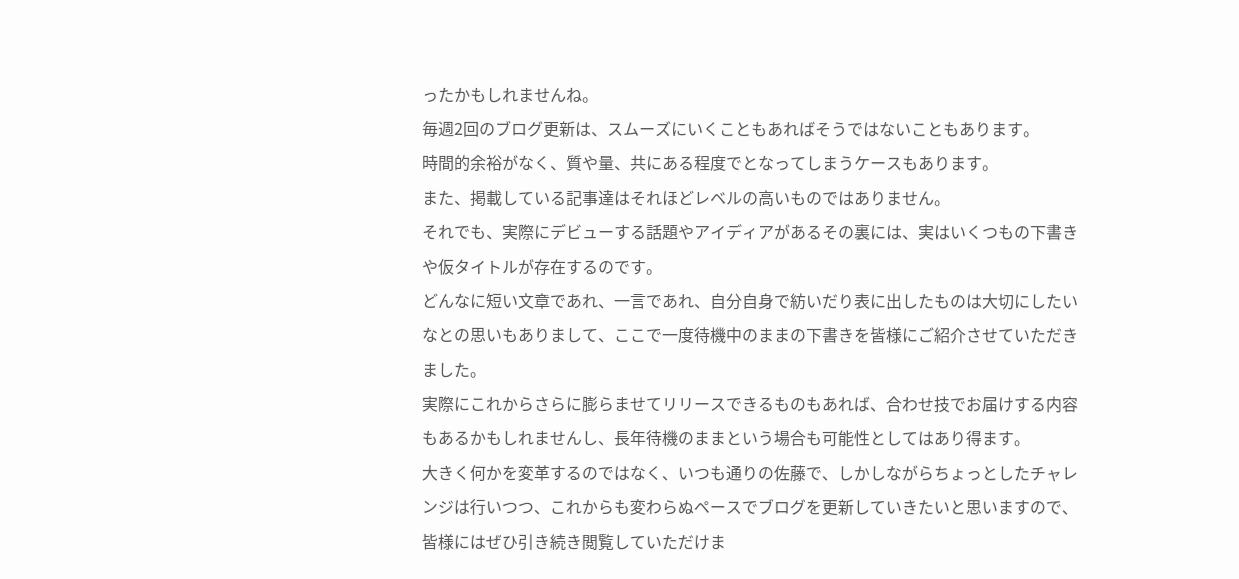ったかもしれませんね。
毎週2回のブログ更新は、スムーズにいくこともあればそうではないこともあります。
時間的余裕がなく、質や量、共にある程度でとなってしまうケースもあります。
また、掲載している記事達はそれほどレベルの高いものではありません。
それでも、実際にデビューする話題やアイディアがあるその裏には、実はいくつもの下書きや仮タイトルが存在するのです。
どんなに短い文章であれ、一言であれ、自分自身で紡いだり表に出したものは大切にしたいなとの思いもありまして、ここで一度待機中のままの下書きを皆様にご紹介させていただきました。
実際にこれからさらに膨らませてリリースできるものもあれば、合わせ技でお届けする内容もあるかもしれませんし、長年待機のままという場合も可能性としてはあり得ます。
大きく何かを変革するのではなく、いつも通りの佐藤で、しかしながらちょっとしたチャレンジは行いつつ、これからも変わらぬペースでブログを更新していきたいと思いますので、皆様にはぜひ引き続き閲覧していただけま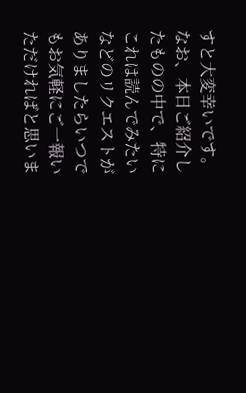すと大変幸いです。
なお、本日ご紹介したものの中で、特にこれは読んでみたいなどのリクエストがありましたらいつでもお気軽にご一報いただければと思いま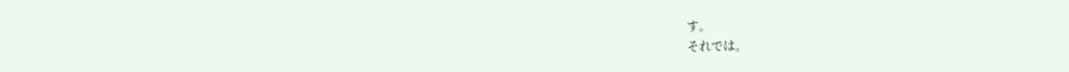す。
それでは。